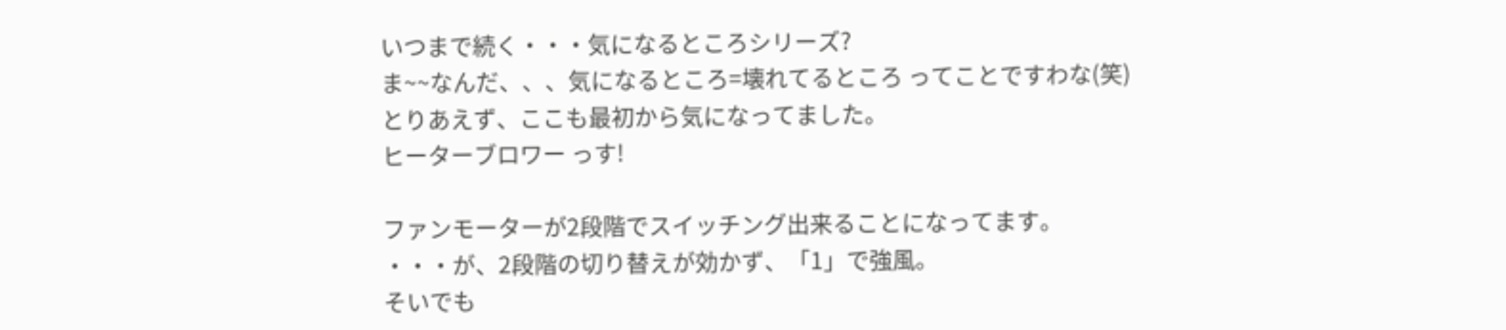いつまで続く・・・気になるところシリーズ?
ま~~なんだ、、、気になるところ=壊れてるところ ってことですわな(笑)
とりあえず、ここも最初から気になってました。
ヒーターブロワー っす!

ファンモーターが2段階でスイッチング出来ることになってます。
・・・が、2段階の切り替えが効かず、「1」で強風。
そいでも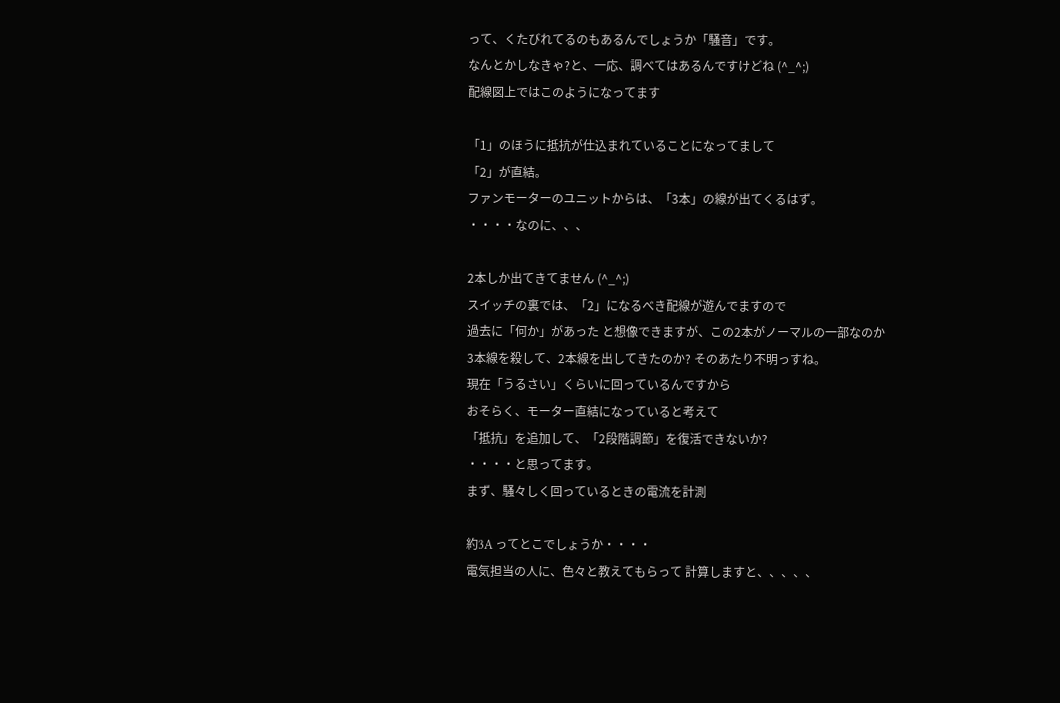って、くたびれてるのもあるんでしょうか「騒音」です。
なんとかしなきゃ?と、一応、調べてはあるんですけどね (^_^;)
配線図上ではこのようになってます

「1」のほうに抵抗が仕込まれていることになってまして
「2」が直結。
ファンモーターのユニットからは、「3本」の線が出てくるはず。
・・・・なのに、、、

2本しか出てきてません (^_^;)
スイッチの裏では、「2」になるべき配線が遊んでますので
過去に「何か」があった と想像できますが、この2本がノーマルの一部なのか
3本線を殺して、2本線を出してきたのか? そのあたり不明っすね。
現在「うるさい」くらいに回っているんですから
おそらく、モーター直結になっていると考えて
「抵抗」を追加して、「2段階調節」を復活できないか?
・・・・と思ってます。
まず、騒々しく回っているときの電流を計測

約3A ってとこでしょうか・・・・
電気担当の人に、色々と教えてもらって 計算しますと、、、、、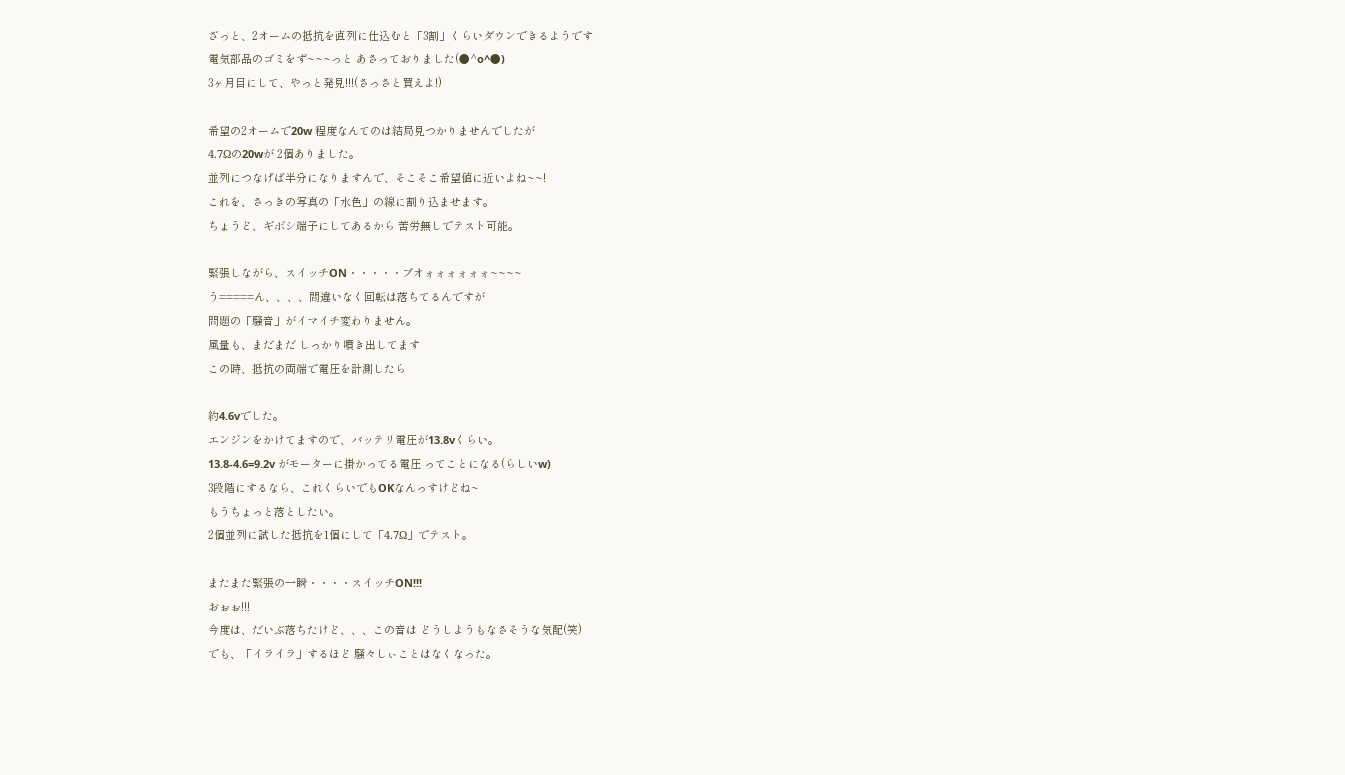ざっと、2オームの抵抗を直列に仕込むと「3割」くらいダウンできるようです
電気部品のゴミをず~~~っと あさっておりました(●^o^●)
3ヶ月目にして、やっと発見!!!(さっさと買えよ!)

希望の2オームで20w 程度なんてのは結局見つかりませんでしたが
4.7Ωの20wが 2個ありました。
並列につなげば半分になりますんで、そこそこ希望値に近いよね~~!
これを、さっきの写真の「水色」の線に割り込ませます。
ちょうど、ギボシ端子にしてあるから 苦労無しでテスト可能。

緊張しながら、スイッチON・・・・・ブオォォォォォォ~~~~
う=====ん、、、、間違いなく回転は落ちてるんですが
問題の「騒音」がイマイチ変わりません。
風量も、まだまだ しっかり噴き出してます
この時、抵抗の両端で電圧を計測したら

約4.6vでした。
エンジンをかけてますので、バッテリ電圧が13.8vくらい。
13.8-4.6=9.2v がモーターに掛かってる電圧 ってことになる(らしいw)
3段階にするなら、これくらいでもOKなんっすけどね~
もうちょっと落としたい。
2個並列に試した抵抗を1個にして「4.7Ω」でテスト。

またまた緊張の一瞬・・・・スイッチON!!!
おぉぉ!!!
今度は、だいぶ落ちたけど、、、この音は どうしようもなさそうな気配(笑)
でも、「イライラ」するほど 騒々しぃことはなくなった。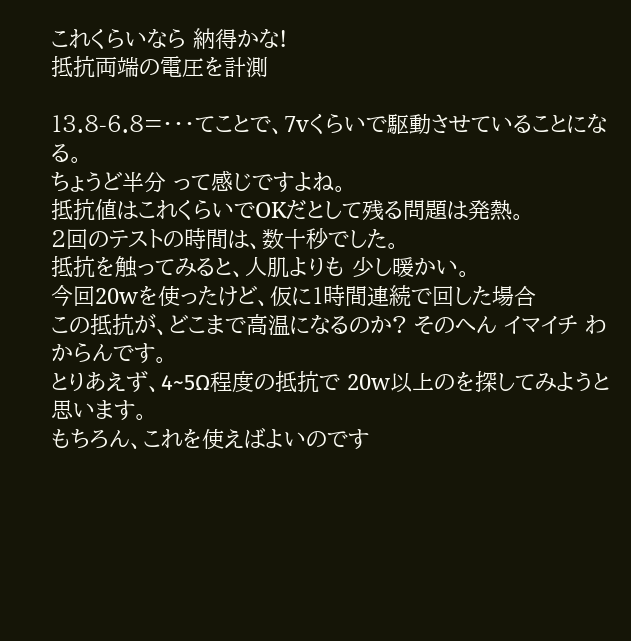これくらいなら 納得かな!
抵抗両端の電圧を計測

13.8-6.8=・・・てことで、7vくらいで駆動させていることになる。
ちょうど半分 って感じですよね。
抵抗値はこれくらいでOKだとして残る問題は発熱。
2回のテストの時間は、数十秒でした。
抵抗を触ってみると、人肌よりも 少し暖かい。
今回20wを使ったけど、仮に1時間連続で回した場合
この抵抗が、どこまで高温になるのか? そのへん イマイチ わからんです。
とりあえず、4~5Ω程度の抵抗で 20w以上のを探してみようと思います。
もちろん、これを使えばよいのです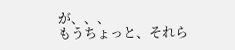が、、、
もうちょっと、それら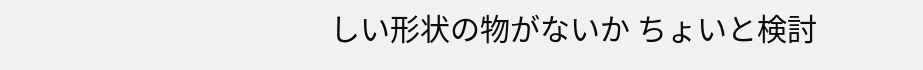しい形状の物がないか ちょいと検討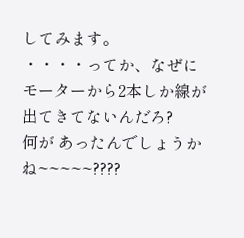してみます。
・・・・ってか、なぜにモーターから2本しか線が出てきてないんだろ?
何が あったんでしょうかね~~~~~????